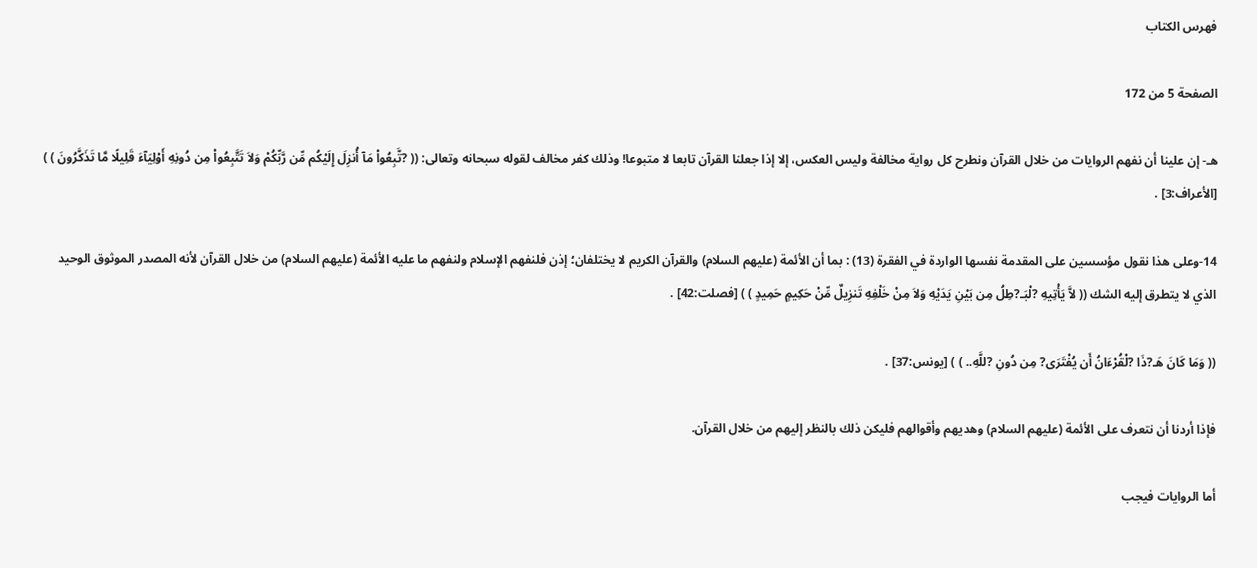فهرس الكتاب

الصفحة 5 من 172

هـ- إن علينا أن نفهم الروايات من خلال القرآن ونطرح كل رواية مخالفة وليس العكس، إلا إذا جعلنا القرآن تابعا لا متبوعا! وذلك كفر مخالف لقوله سبحانه وتعالى: (( ?تَّبِعُواْ مَآ أُنزِلَ إِلَيْكُم مِّن رَّبِّكُمْ وَلاَ تَتَّبِعُواْ مِن دُونِهِ أَوْلِيَآءَ قَلِيلًا مَّا تَذَكَّرُونَ ) ) [الأعراف:3] .

14-وعلى هذا نقول مؤسسين على المقدمة نفسها الواردة في الفقرة (13) : بما أن الأئمة (عليهم السلام) والقرآن الكريم لا يختلفان؛ إذن فلنفهم الإسلام ولنفهم ما عليه الأئمة (عليهم السلام) من خلال القرآن لأنه المصدر الموثوق الوحيد الذي لا يتطرق إليه الشك (( لاَّ يَأْتِيهِ ?لْبَـ?طِلُ مِن بَيْنِ يَدَيْهِ وَلاَ مِنْ خَلْفِهِ تَنزِيلٌ مِّنْ حَكِيمٍ حَمِيدٍ ) ) [فصلت:42] .

(( وَمَا كَانَ هَـ?ذَا ?لْقُرْءَانُ أَن يُفْتَرَى? مِن دُونِ ?للَّهِ.. ) ) [يونس:37] .

فإذا أردنا أن نتعرف على الأئمة (عليهم السلام) وهديهم وأقوالهم فليكن ذلك بالنظر إليهم من خلال القرآن.

أما الروايات فيجب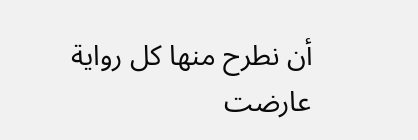أن نطرح منها كل رواية عارضت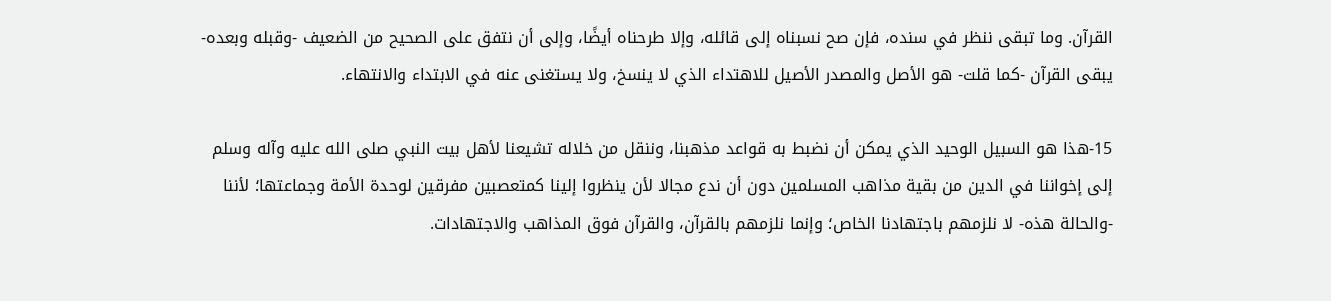القرآن. وما تبقى ننظر في سنده، فإن صح نسبناه إلى قائله، وإلا طرحناه أيضًا، وإلى أن نتفق على الصحيح من الضعيف -وقبله وبعده- يبقى القرآن -كما قلت- هو الأصل والمصدر الأصيل للاهتداء الذي لا ينسخ، ولا يستغنى عنه في الابتداء والانتهاء.

15-هذا هو السبيل الوحيد الذي يمكن أن نضبط به قواعد مذهبنا، وننقل من خلاله تشيعنا لأهل بيت النبي صلى الله عليه وآله وسلم إلى إخواننا في الدين من بقية مذاهب المسلمين دون أن ندع مجالا لأن ينظروا إلينا كمتعصبين مفرقين لوحدة الأمة وجماعتها؛ لأننا -والحالة هذه- لا نلزمهم باجتهادنا الخاص؛ وإنما نلزمهم بالقرآن، والقرآن فوق المذاهب والاجتهادات.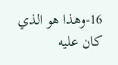16-وهذا هو الذي كان عليه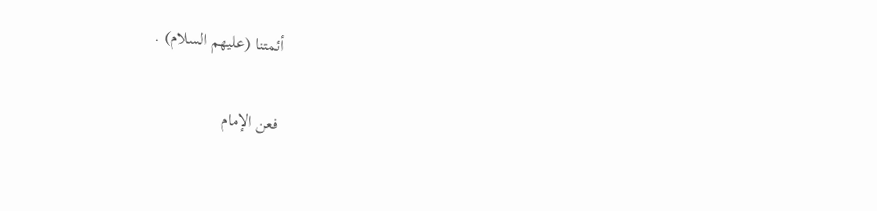أئمتنا (عليهم السلام) .

فعن الإمام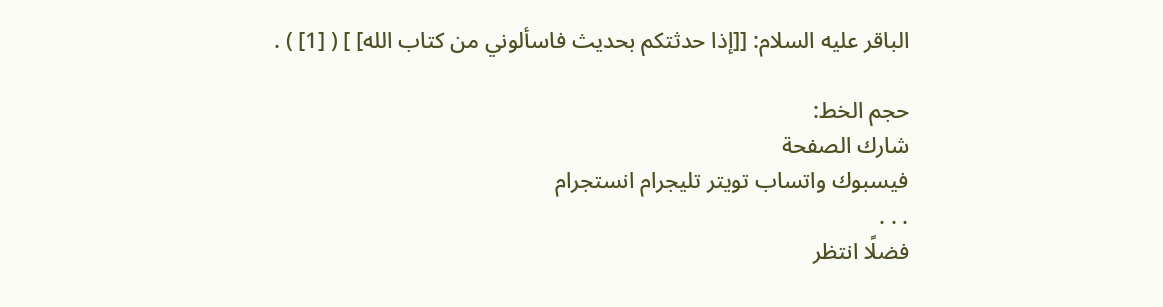الباقر عليه السلام: [[إذا حدثتكم بحديث فاسألوني من كتاب الله] ] ( [1] ) .

حجم الخط:
شارك الصفحة
فيسبوك واتساب تويتر تليجرام انستجرام
. . .
فضلًا انتظر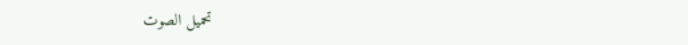تحميل الصوت